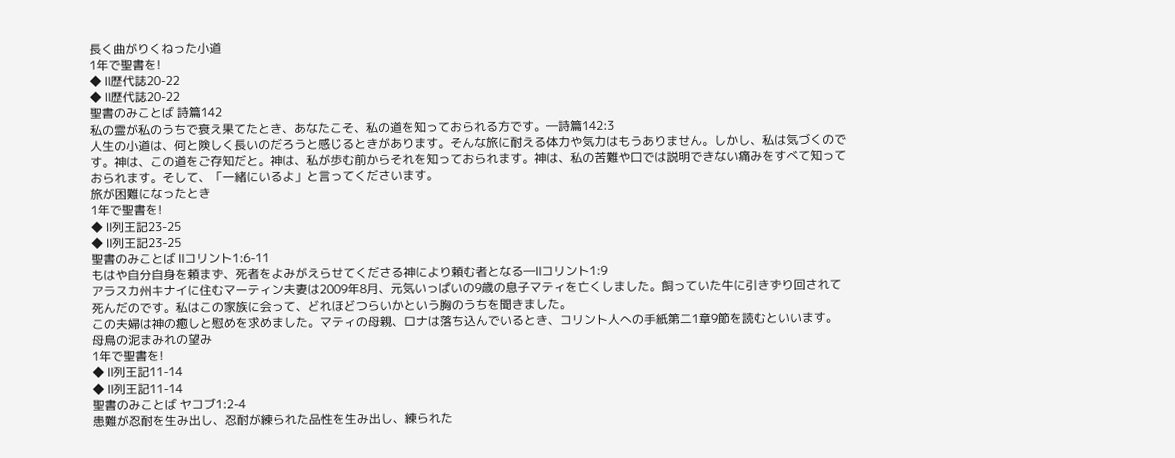長く曲がりくねった小道
1年で聖書を!
◆ Ⅱ歴代誌20-22
◆ Ⅱ歴代誌20-22
聖書のみことば 詩篇142
私の霊が私のうちで衰え果てたとき、あなたこそ、私の道を知っておられる方です。―詩篇142:3
人生の小道は、何と険しく長いのだろうと感じるときがあります。そんな旅に耐える体力や気力はもうありません。しかし、私は気づくのです。神は、この道をご存知だと。神は、私が歩む前からそれを知っておられます。神は、私の苦難や口では説明できない痛みをすべて知っておられます。そして、「一緒にいるよ」と言ってくださいます。
旅が困難になったとき
1年で聖書を!
◆ Ⅱ列王記23-25
◆ Ⅱ列王記23-25
聖書のみことば Ⅱコリント1:6-11
もはや自分自身を頼まず、死者をよみがえらせてくださる神により頼む者となる―Ⅱコリント1:9
アラスカ州キナイに住むマーティン夫妻は2009年8月、元気いっぱいの9歳の息子マティを亡くしました。飼っていた牛に引きずり回されて死んだのです。私はこの家族に会って、どれほどつらいかという胸のうちを聞きました。
この夫婦は神の癒しと慰めを求めました。マティの母親、ロナは落ち込んでいるとき、コリント人への手紙第二1章9節を読むといいます。
母鳥の泥まみれの望み
1年で聖書を!
◆ Ⅱ列王記11-14
◆ Ⅱ列王記11-14
聖書のみことば ヤコブ1:2-4
患難が忍耐を生み出し、忍耐が練られた品性を生み出し、練られた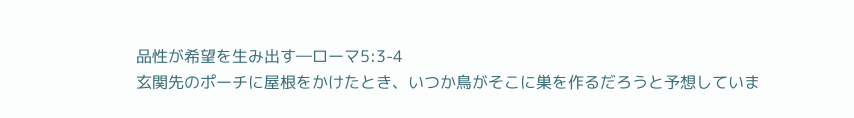品性が希望を生み出す―ローマ5:3-4
玄関先のポーチに屋根をかけたとき、いつか鳥がそこに巣を作るだろうと予想していま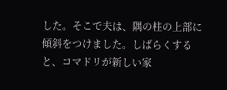した。そこで夫は、隅の柱の上部に傾斜をつけました。しばらくすると、コマドリが新しい家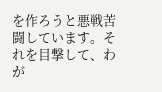を作ろうと悪戦苦闘しています。それを目撃して、わが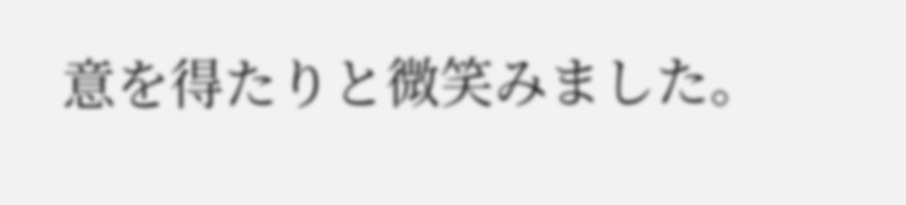意を得たりと微笑みました。